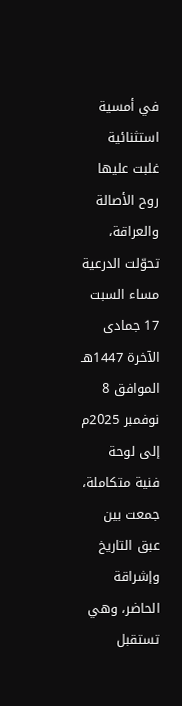في أمسية استثنائية غلبت عليها روح الأصالة والعراقة، تحوّلت الدرعية مساء السبت 17 جمادى الآخرة 1447هـ الموافق 8 نوفمبر 2025م إلى لوحة فنية متكاملة، جمعت بين عبق التاريخ وإشراقة الحاضر، وهي تستقبل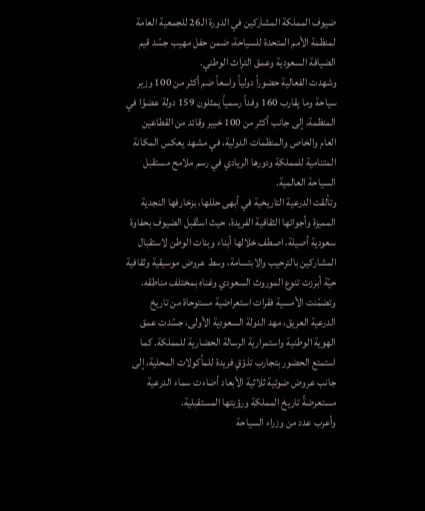ضيوف المملكة المشاركين في الدورة الـ26 للجمعية العامة لمنظمة الأمم المتحدة للسياحة، ضمن حفل مهيب جسّد قيم الضيافة السعودية وعمق التراث الوطني.
وشهدت الفعالية حضوراً دولياً واسعاً ضم أكثر من 100 وزير سياحة وما يقارب 160 وفداً رسمياً يمثلون 159 دولة عضوًا في المنظمة، إلى جانب أكثر من 100 خبير وقائد من القطاعين العام والخاص والمنظمات الدولية، في مشهد يعكس المكانة المتنامية للمملكة ودورها الريادي في رسم ملامح مستقبل السياحة العالمية.
وتألقت الدرعية التاريخية في أبهى حللها، بزخارفها النجدية المميزة وأجوائها الثقافية الفريدة، حيث استُقبل الضيوف بحفاوة سعودية أصيلة، اصطف خلالها أبناء وبنات الوطن لاستقبال المشاركين بالترحيب والابتسامة، وسط عروض موسيقية وثقافية حيّة أبرزت تنوع الموروث السعودي وغناه بمختلف مناطقه.
وتضمّنت الأمسية فقرات استعراضية مستوحاة من تاريخ الدرعية العريق، مهد الدولة السعودية الأولى، جسّدت عمق الهوية الوطنية واستمرارية الرسالة الحضارية للمملكة. كما استمتع الحضور بتجارب تذوّقٍ فريدة للمأكولات المحلية، إلى جانب عروض ضوئية ثلاثية الأبعاد أضاءت سماء الدرعية مستعرضةً تاريخ المملكة ورؤيتها المستقبلية.
وأعرب عدد من وزراء السياحة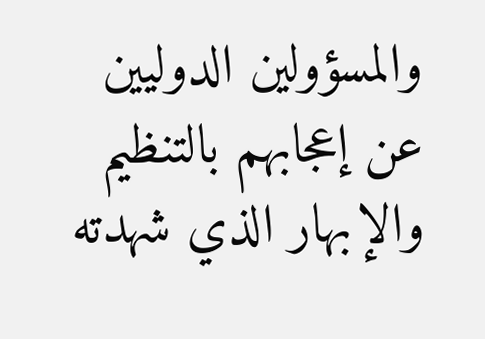والمسؤولين الدوليين عن إعجابهم بالتنظيم والإبهار الذي شهدته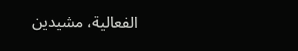الفعالية، مشيدين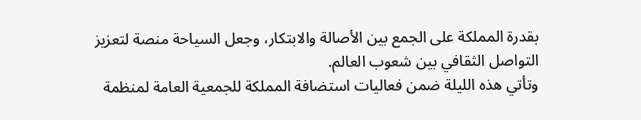بقدرة المملكة على الجمع بين الأصالة والابتكار، وجعل السياحة منصة لتعزيز التواصل الثقافي بين شعوب العالم.
وتأتي هذه الليلة ضمن فعاليات استضافة المملكة للجمعية العامة لمنظمة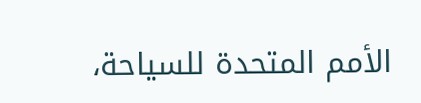الأمم المتحدة للسياحة،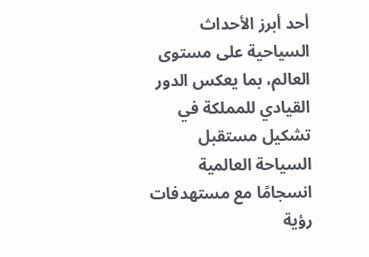أحد أبرز الأحداث السياحية على مستوى العالم، بما يعكس الدور القيادي للمملكة في تشكيل مستقبل السياحة العالمية انسجامًا مع مستهدفات رؤية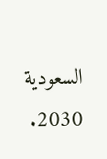السعودية 2030.